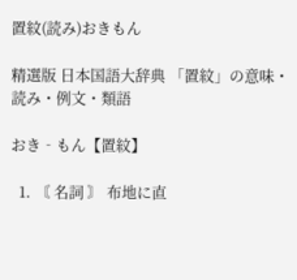置紋(読み)おきもん

精選版 日本国語大辞典 「置紋」の意味・読み・例文・類語

おき‐もん【置紋】

  1. 〘 名詞 〙 布地に直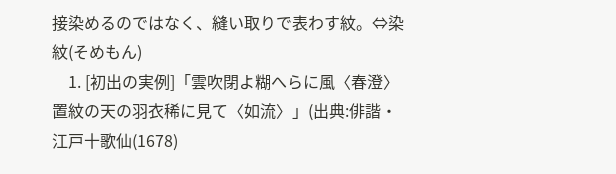接染めるのではなく、縫い取りで表わす紋。⇔染紋(そめもん)
    1. [初出の実例]「雲吹閉よ糊へらに風〈春澄〉 置紋の天の羽衣稀に見て〈如流〉」(出典:俳諧・江戸十歌仙(1678)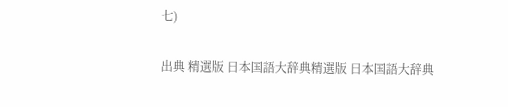七)

出典 精選版 日本国語大辞典精選版 日本国語大辞典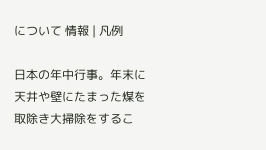について 情報 | 凡例

日本の年中行事。年末に天井や壁にたまった煤を取除き大掃除をするこ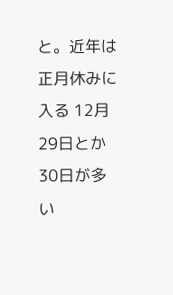と。近年は正月休みに入る 12月 29日とか 30日が多い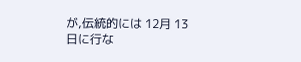が,伝統的には 12月 13日に行な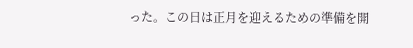った。この日は正月を迎えるための準備を開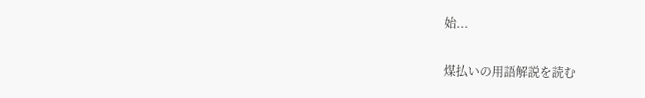始...

煤払いの用語解説を読む